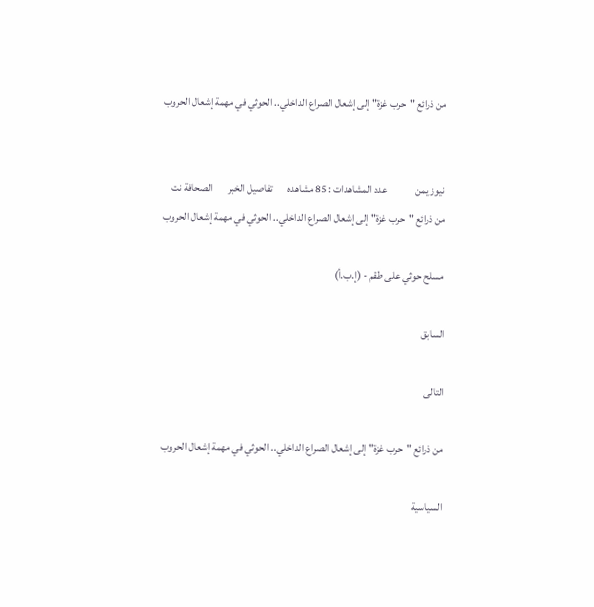من ذرائع "حرب غزة" إلى إشعال الصراع الداخلي.. الحوثي في مهمة إشعال الحروب


نيوز يمن             عدد المشاهدات : 85 مشاهده       تفاصيل الخبر       الصحافة نت
من ذرائع "حرب غزة" إلى إشعال الصراع الداخلي.. الحوثي في مهمة إشعال الحروب

مسلح حوثي على طقم - (إ.ب.أ)

السابق

التالى

من ذرائع "حرب غزة" إلى إشعال الصراع الداخلي.. الحوثي في مهمة إشعال الحروب

السياسية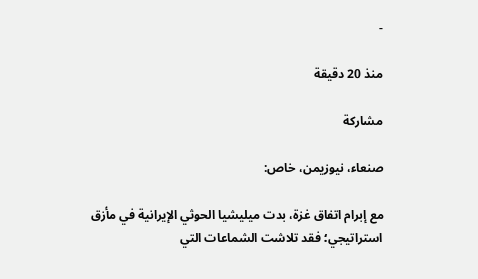-

منذ 20 دقيقة

مشاركة

صنعاء، نيوزيمن، خاص:

مع إبرام اتفاق غزة، بدت ميليشيا الحوثي الإيرانية في مأزق استراتيجي؛ فقد تلاشت الشماعات التي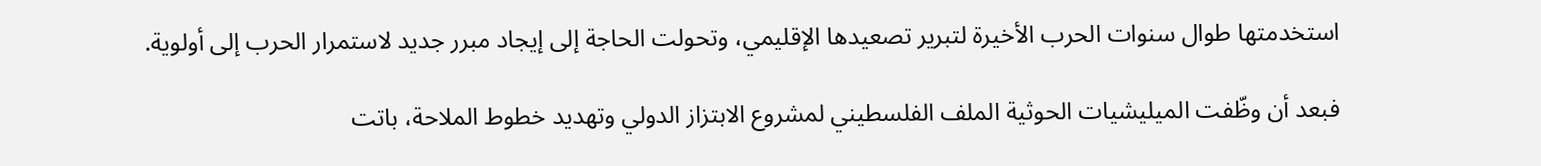استخدمتها طوال سنوات الحرب الأخيرة لتبرير تصعيدها الإقليمي، وتحولت الحاجة إلى إيجاد مبرر جديد لاستمرار الحرب إلى أولوية.

فبعد أن وظّفت الميليشيات الحوثية الملف الفلسطيني لمشروع الابتزاز الدولي وتهديد خطوط الملاحة، باتت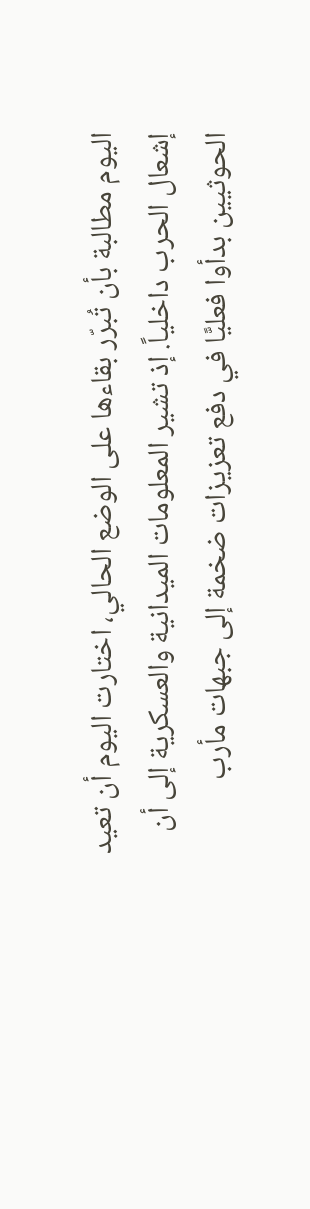اليوم مطالبة بأن تُبرّر بقاءها على الوضع الحالي، اختارت اليوم أن تعيد إشعال الحرب داخلياً. إذ تشير المعلومات الميدانية والعسكرية إلى أن الحوثيين بدأوا فعليًّا في دفع تعزيزات ضخمة إلى جبهات مأرب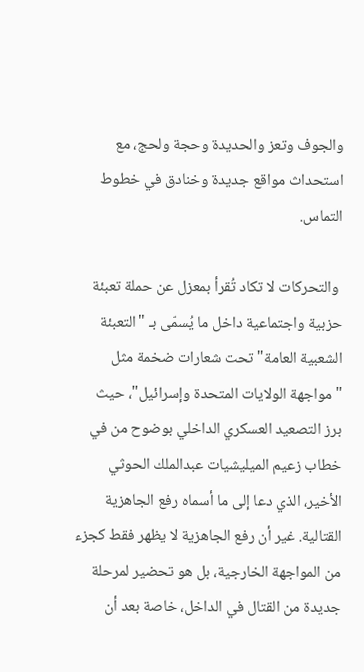والجوف وتعز والحديدة وحجة ولحج، مع استحداث مواقع جديدة وخنادق في خطوط التماس.

 والتحركات لا تكاد تُقرأ بمعزل عن حملة تعبئة حزبية واجتماعية داخل ما يُسمّى بـ "التعبئة الشعبية العامة" تحت شعارات ضخمة مثل "مواجهة الولايات المتحدة وإسرائيل"، حيث برز التصعيد العسكري الداخلي بوضوح من في خطاب زعيم الميليشيات عبدالملك الحوثي الأخير، الذي دعا إلى ما أسماه رفع الجاهزية القتالية. غير أن رفع الجاهزية لا يظهر فقط كجزء من المواجهة الخارجية، بل هو تحضير لمرحلة جديدة من القتال في الداخل، خاصة بعد أن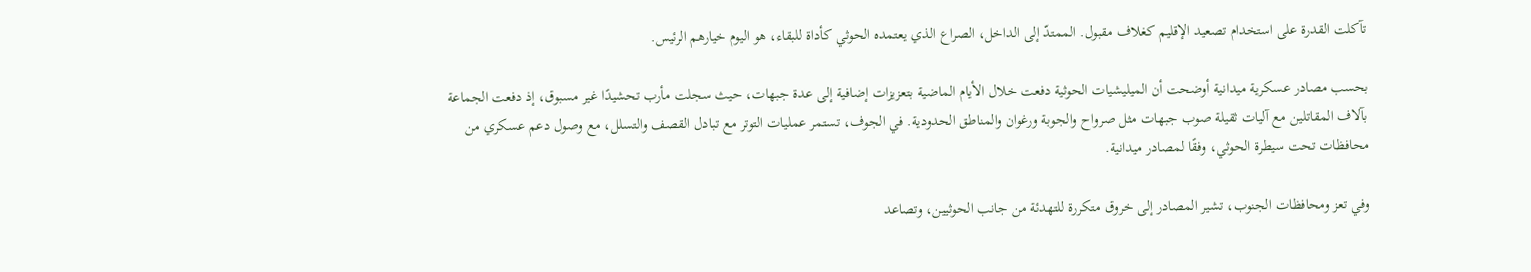تآكلت القدرة على استخدام تصعيد الإقليم كغلاف مقبول. الممتدّ إلى الداخل، الصراع الذي يعتمده الحوثي كأداة للبقاء، هو اليوم خيارهم الرئيس.

بحسب مصادر عسكرية ميدانية أوضحت أن الميليشيات الحوثية دفعت خلال الأيام الماضية بتعزيزات إضافية إلى عدة جبهات، حيث سجلت مأرب تحشيدًا غير مسبوق، إذ دفعت الجماعة بآلاف المقاتلين مع آليات ثقيلة صوب جبهات مثل صرواح والجوبة ورغوان والمناطق الحدودية. في الجوف، تستمر عمليات التوتر مع تبادل القصف والتسلل، مع وصول دعم عسكري من محافظات تحت سيطرة الحوثي، وفقًا لمصادر ميدانية.

وفي تعز ومحافظات الجنوب، تشير المصادر إلى خروق متكررة للتهدئة من جانب الحوثيين، وتصاعد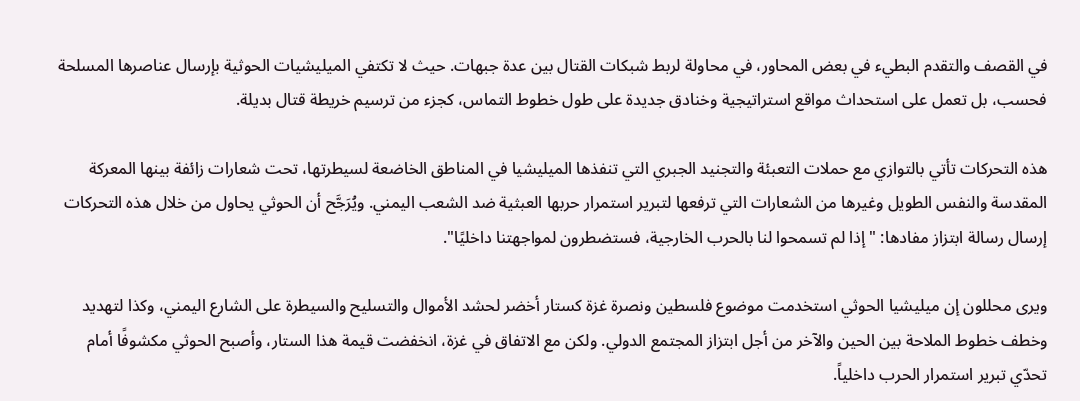في القصف والتقدم البطيء في بعض المحاور، في محاولة لربط شبكات القتال بين عدة جبهات. حيث لا تكتفي الميليشيات الحوثية بإرسال عناصرها المسلحة فحسب، بل تعمل على استحداث مواقع استراتيجية وخنادق جديدة على طول خطوط التماس، كجزء من ترسيم خريطة قتال بديلة.

هذه التحركات تأتي بالتوازي مع حملات التعبئة والتجنيد الجبري التي تنفذها الميليشيا في المناطق الخاضعة لسيطرتها، تحت شعارات زائفة بينها المعركة المقدسة والنفس الطويل وغيرها من الشعارات التي ترفعها لتبرير استمرار حربها العبثية ضد الشعب اليمني. ويُرَجَّح أن الحوثي يحاول من خلال هذه التحركات إرسال رسالة ابتزاز مفادها: "إذا لم تسمحوا لنا بالحرب الخارجية، فستضطرون لمواجهتنا داخليًا".

ويرى محللون إن ميليشيا الحوثي استخدمت موضوع فلسطين ونصرة غزة كستار أخضر لحشد الأموال والتسليح والسيطرة على الشارع اليمني، وكذا لتهديد وخطف خطوط الملاحة بين الحين والآخر من أجل ابتزاز المجتمع الدولي. ولكن مع الاتفاق في غزة، انخفضت قيمة هذا الستار، وأصبح الحوثي مكشوفًا أمام تحدّي تبرير استمرار الحرب داخلياً.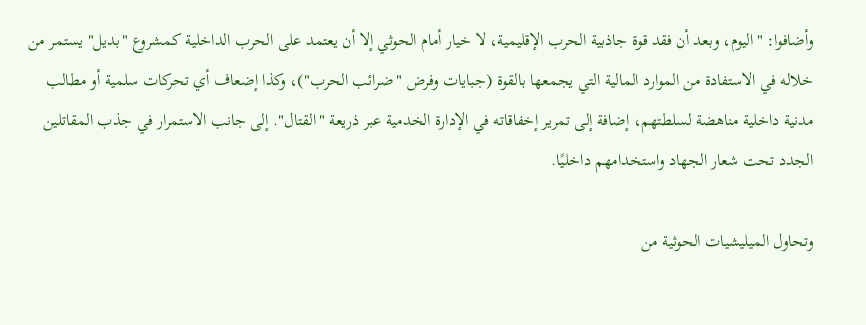وأضافوا: "اليوم، وبعد أن فقد قوة جاذبية الحرب الإقليمية، لا خيار أمام الحوثي إلا أن يعتمد على الحرب الداخلية كمشروع "بديل" يستمر من خلاله في الاستفادة من الموارد المالية التي يجمعها بالقوة (جبايات وفرض "ضرائب الحرب")، وكذا إضعاف أي تحركات سلمية أو مطالب مدنية داخلية مناهضة لسلطتهم، إضافة إلى تمرير إخفاقاته في الإدارة الخدمية عبر ذريعة "القتال". إلى جانب الاستمرار في جذب المقاتلين الجدد تحت شعار الجهاد واستخدامهم داخليًا.

وتحاول الميليشيات الحوثية من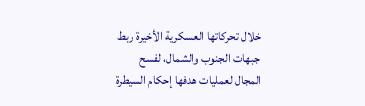خلال تحركاتها العسكرية الأخيرة ربط جبهات الجنوب والشمال، لفسح المجال لعمليات هدفها إحكام السيطرة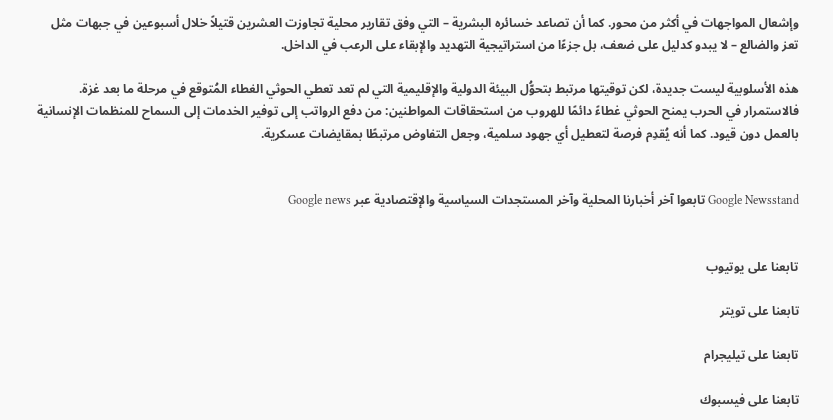وإشعال المواجهات في أكثر من محور. كما أن تصاعد خسائره البشرية – التي وفق تقارير محلية تجاوزت العشرين قتيلاً خلال أسبوعين في جبهات مثل تعز والضالع – لا يبدو كدليل على ضعف، بل جزءًا من استراتيجية التهديد والإبقاء على الرعب في الداخل.

هذه الأسلوبية ليست جديدة، لكن توقيتها مرتبط بتحوُّل البيئة الدولية والإقليمية التي لم تعد تعطي الحوثي الغطاء المُتوقع في مرحلة ما بعد غزة. فالاستمرار في الحرب يمنح الحوثي غطاءً دائمًا للهروب من استحقاقات المواطنين: من دفع الرواتب إلى توفير الخدمات إلى السماح للمنظمات الإنسانية بالعمل دون قيود. كما أنه يُقدِم فرصة لتعطيل أي جهود سلمية، وجعل التفاوض مرتبطًا بمقايضات عسكرية.


Google Newsstand تابعوا آخر أخبارنا المحلية وآخر المستجدات السياسية والإقتصادية عبر Google news


تابعنا على يوتيوب

تابعنا على تويتر

تابعنا على تيليجرام

تابعنا على فيسبوك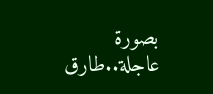بصورة عاجلة..طارق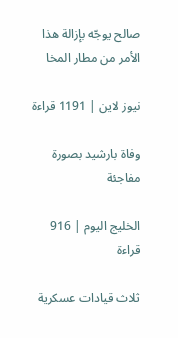صالح يوجّه بإزالة هذا الأمر من مطار المخا

نيوز لاين | 1191 قراءة

وفاة بارشيد بصورة مفاجئة

الخليج اليوم | 916 قراءة

ثلاث قيادات عسكرية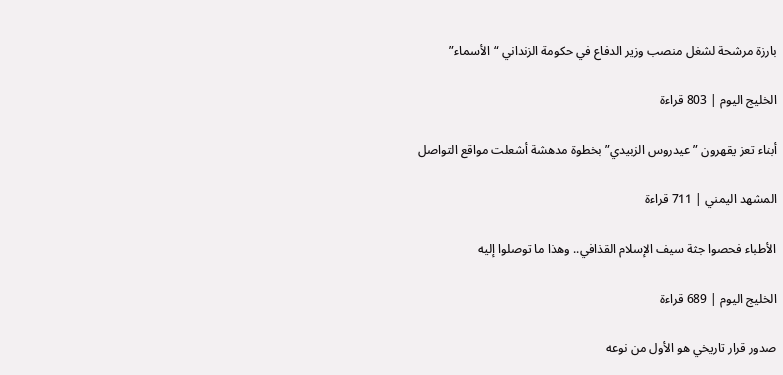بارزة مرشحة لشغل منصب وزير الدفاع في حكومة الزنداني “الأسماء”

الخليج اليوم | 803 قراءة

أبناء تعز يقهرون ”عيدروس الزبيدي” بخطوة مدهشة أشعلت مواقع التواصل

المشهد اليمني | 711 قراءة

الأطباء فحصوا جثة سيف الإسلام القذافي.. وهذا ما توصلوا إليه

الخليج اليوم | 689 قراءة

صدور قرار تاريخي هو الأول من نوعه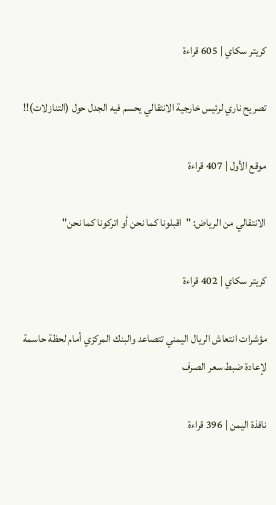كريتر سكاي | 605 قراءة

تصريح ناري لرئيس خارجية الانتقالي يحسم فيه الجدل حول (التنازلات)!!

موقع الأول | 407 قراءة

الانتقالي من الرياض: "اقبلونا كما نحن أو اتركونا كما نحن"

كريتر سكاي | 402 قراءة

مؤشرات انتعاش الريال اليمني تتصاعد والبنك المركزي أمام لحظة حاسمة لإعادة ضبط سعر الصرف

نافذة اليمن | 396 قراءة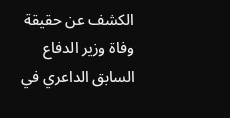الكشف عن حقيقة وفاة وزير الدفاع السابق الداعري في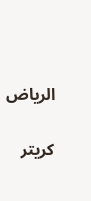الرياض

كريتر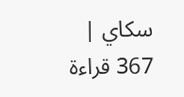سكاي | 367 قراءة